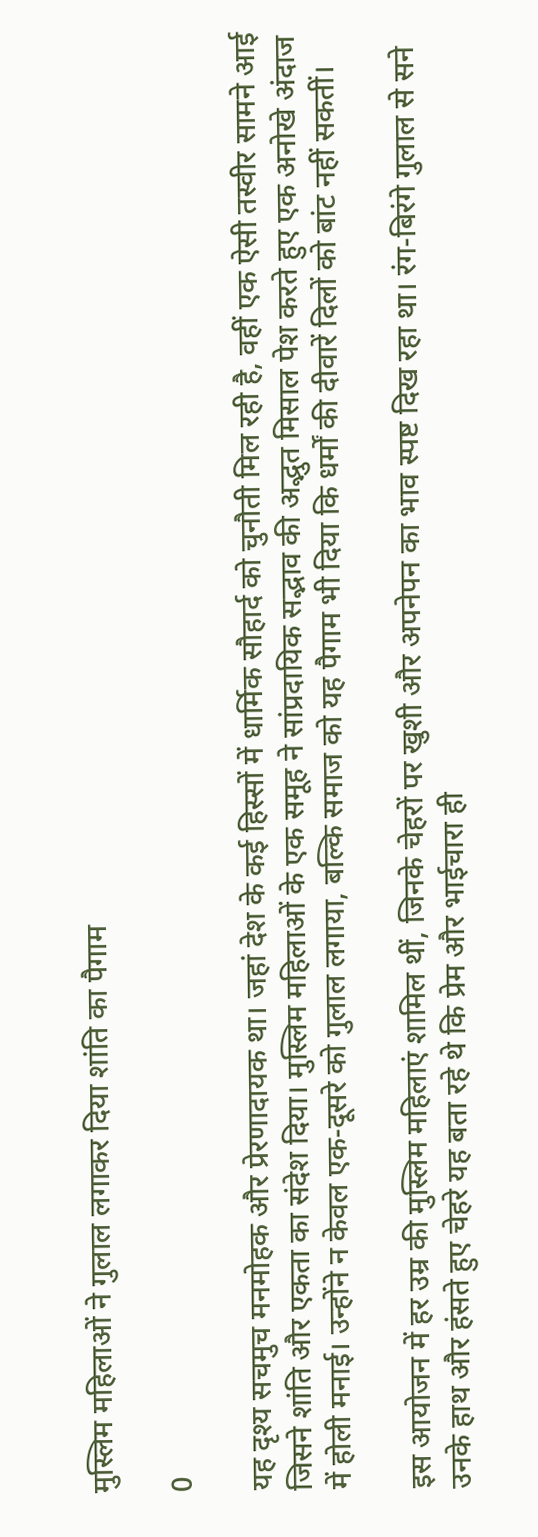मुस्लिम महिलाओं ने गुलाल लगाकर दिया शांति का पैगाम

0

यह दृश्य सचमुच मनमोहक और प्रेरणादायक था। जहां देश के कई हिस्सों में धार्मिक सौहार्द को चुनौती मिल रही है, वहीं एक ऐसी तस्वीर सामने आई जिसने शांति और एकता का संदेश दिया। मुस्लिम महिलाओं के एक समूह ने सांप्रदायिक सद्भाव की अद्भुत मिसाल पेश करते हुए एक अनोखे अंदाज में होली मनाई। उन्होंने न केवल एक-दूसरे को गुलाल लगाया, बल्कि समाज को यह पैगाम भी दिया कि धर्मों की दीवारें दिलों को बांट नहीं सकतीं।

इस आयोजन में हर उम्र की मुस्लिम महिलाएं शामिल थीं, जिनके चेहरों पर खुशी और अपनेपन का भाव स्पष्ट दिख रहा था। रंग-बिरंगे गुलाल से सने उनके हाथ और हंसते हुए चेहरे यह बता रहे थे कि प्रेम और भाईचारा ही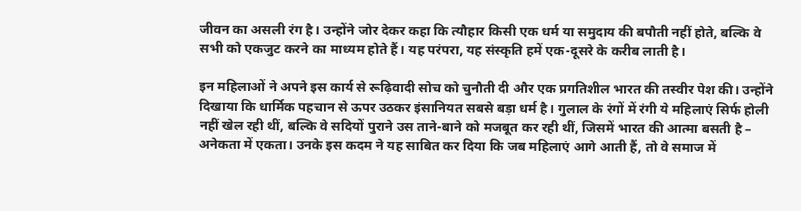जीवन का असली रंग है। उन्होंने जोर देकर कहा कि त्यौहार किसी एक धर्म या समुदाय की बपौती नहीं होते, बल्कि वे सभी को एकजुट करने का माध्यम होते हैं। यह परंपरा, यह संस्कृति हमें एक-दूसरे के करीब लाती है।

इन महिलाओं ने अपने इस कार्य से रूढ़िवादी सोच को चुनौती दी और एक प्रगतिशील भारत की तस्वीर पेश की। उन्होंने दिखाया कि धार्मिक पहचान से ऊपर उठकर इंसानियत सबसे बड़ा धर्म है। गुलाल के रंगों में रंगी ये महिलाएं सिर्फ होली नहीं खेल रही थीं, बल्कि वे सदियों पुराने उस ताने-बाने को मजबूत कर रही थीं, जिसमें भारत की आत्मा बसती है – अनेकता में एकता। उनके इस कदम ने यह साबित कर दिया कि जब महिलाएं आगे आती हैं, तो वे समाज में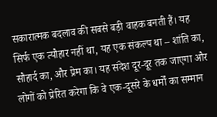सकारात्मक बदलाव की सबसे बड़ी वाहक बनती हैं। यह सिर्फ एक त्यौहार नहीं था, यह एक संकल्प था – शांति का, सौहार्द का, और प्रेम का। यह संदेश दूर-दूर तक जाएगा और लोगों को प्रेरित करेगा कि वे एक-दूसरे के धर्मों का सम्मान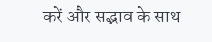करें और सद्भाव के साथ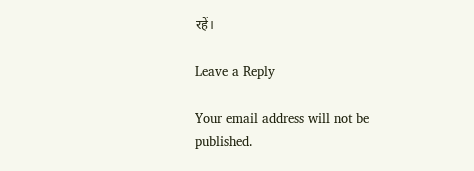रहें।

Leave a Reply

Your email address will not be published.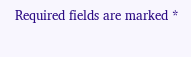Required fields are marked *